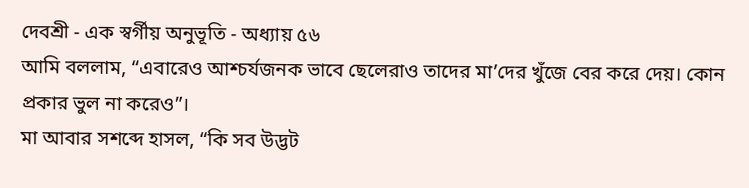দেবশ্রী - এক স্বর্গীয় অনুভূতি - অধ্যায় ৫৬
আমি বললাম, “এবারেও আশ্চর্যজনক ভাবে ছেলেরাও তাদের মা’দের খুঁজে বের করে দেয়। কোন প্রকার ভুল না করেও”।
মা আবার সশব্দে হাসল, “কি সব উদ্ভট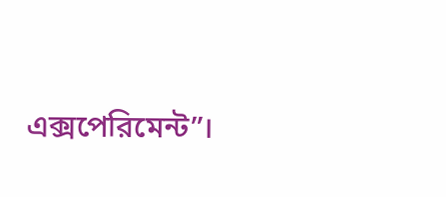এক্সপেরিমেন্ট”।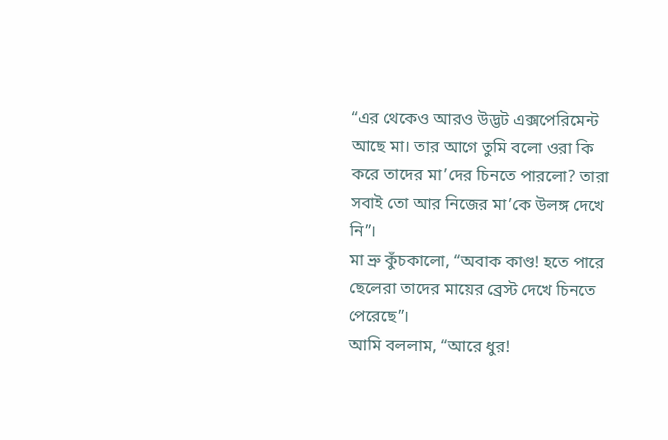“এর থেকেও আরও উদ্ভট এক্সপেরিমেন্ট আছে মা। তার আগে তুমি বলো ওরা কি করে তাদের মা’দের চিনতে পারলো? তারা সবাই তো আর নিজের মা’কে উলঙ্গ দেখে নি”।
মা ভ্রু কুঁচকালো, “অবাক কাণ্ড! হতে পারে ছেলেরা তাদের মায়ের ব্রেস্ট দেখে চিনতে পেরেছে”।
আমি বললাম, “আরে ধুর!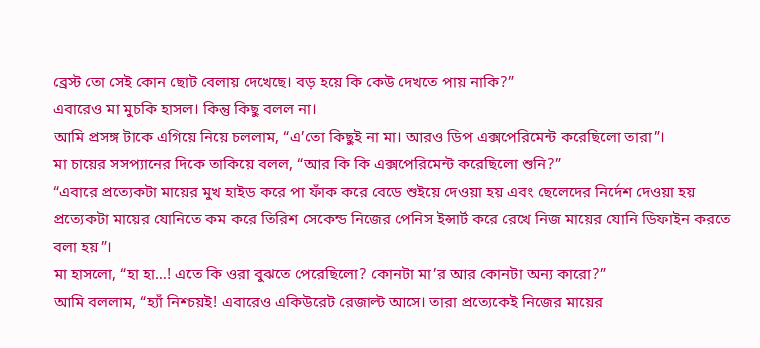ব্রেস্ট তো সেই কোন ছোট বেলায় দেখেছে। বড় হয়ে কি কেউ দেখতে পায় নাকি?”
এবারেও মা মুচকি হাসল। কিন্তু কিছু বলল না।
আমি প্রসঙ্গ টাকে এগিয়ে নিয়ে চললাম, “এ’তো কিছুই না মা। আরও ডিপ এক্সপেরিমেন্ট করেছিলো তারা”।
মা চায়ের সসপ্যানের দিকে তাকিয়ে বলল, “আর কি কি এক্সপেরিমেন্ট করেছিলো শুনি?”
“এবারে প্রত্যেকটা মায়ের মুখ হাইড করে পা ফাঁক করে বেডে শুইয়ে দেওয়া হয় এবং ছেলেদের নির্দেশ দেওয়া হয় প্রত্যেকটা মায়ের যোনিতে কম করে তিরিশ সেকেন্ড নিজের পেনিস ইন্সার্ট করে রেখে নিজ মায়ের যোনি ডিফাইন করতে বলা হয়”।
মা হাসলো, “হা হা…! এতে কি ওরা বুঝতে পেরেছিলো? কোনটা মা’র আর কোনটা অন্য কারো?”
আমি বললাম, “হ্যাঁ নিশ্চয়ই! এবারেও একিউরেট রেজাল্ট আসে। তারা প্রত্যেকেই নিজের মায়ের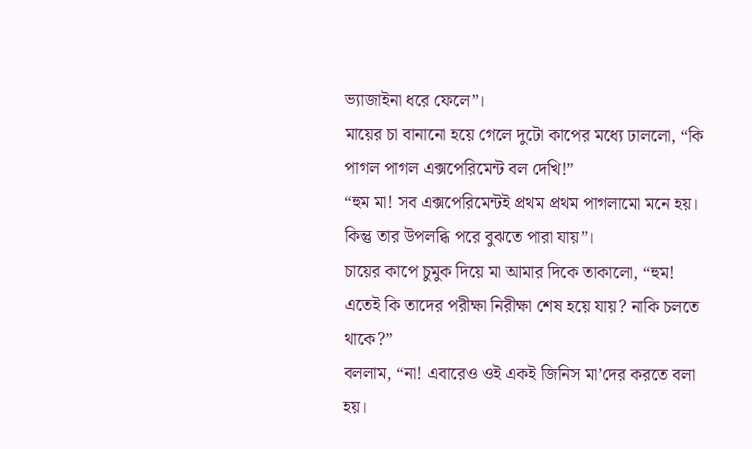ভ্যাজাইনা ধরে ফেলে”।
মায়ের চা বানানো হয়ে গেলে দুটো কাপের মধ্যে ঢাললো, “কি পাগল পাগল এক্সপেরিমেন্ট বল দেখি!”
“হুম মা! সব এক্সপেরিমেন্টই প্রথম প্রথম পাগলামো মনে হয়। কিন্তু তার উপলব্ধি পরে বুঝতে পারা যায়”।
চায়ের কাপে চুমুক দিয়ে মা আমার দিকে তাকালো, “হুম! এতেই কি তাদের পরীক্ষা নিরীক্ষা শেষ হয়ে যায়? নাকি চলতে থাকে?”
বললাম, “না! এবারেও ওই একই জিনিস মা’দের করতে বলা হয়।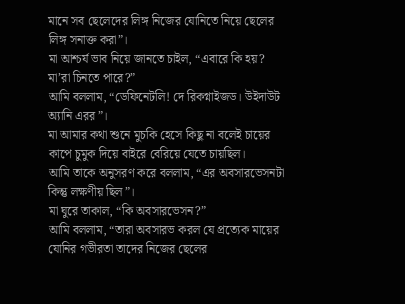মানে সব ছেলেদের লিঙ্গ নিজের যোনিতে নিয়ে ছেলের লিঙ্গ সনাক্ত করা”।
মা আশ্চর্য ভাব নিয়ে জানতে চাইল, “এবারে কি হয়? মা’রা চিনতে পারে?”
আমি বললাম, “ডেফিনেটলি! দে রিকগ্নাইজড। উইদাউট অ্যানি এরর”।
মা আমার কথা শুনে মুচকি হেসে কিছু না বলেই চায়ের কাপে চুমুক দিয়ে বাইরে বেরিয়ে যেতে চায়ছিল।
আমি তাকে অনুসরণ করে বললাম, “এর অবসারভেসনটা কিন্তু লক্ষণীয় ছিল”।
মা ঘুরে তাকাল, “কি অবসারভেসন?”
আমি বললাম, “তারা অবসারভ করল যে প্রত্যেক মায়ের যোনির গভীরতা তাদের নিজের ছেলের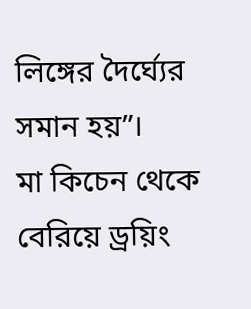লিঙ্গের দৈর্ঘ্যের সমান হয়”।
মা কিচেন থেকে বেরিয়ে ড্রয়িং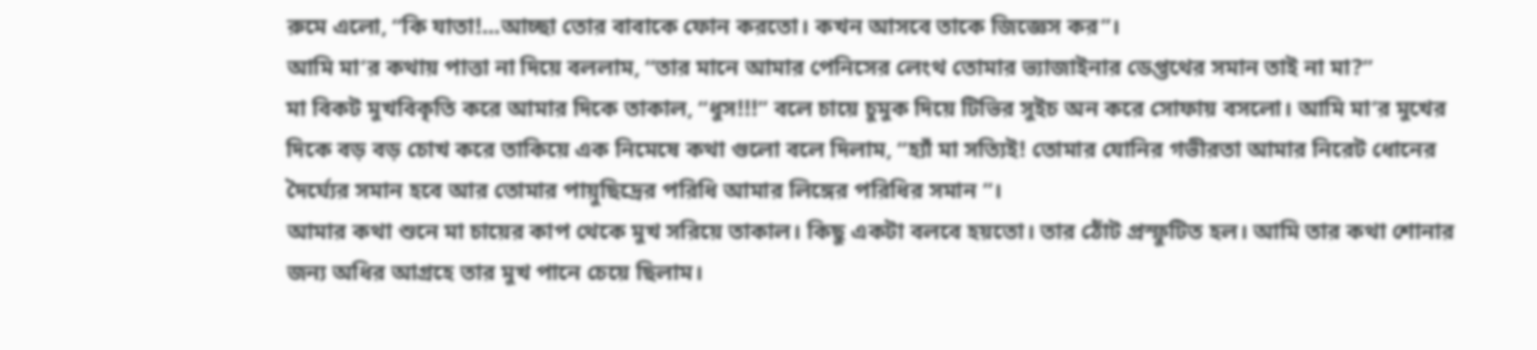রুমে এলো, “কি যাতা!...আচ্ছা তোর বাবাকে ফোন করতো। কখন আসবে তাকে জিজ্ঞেস কর”।
আমি মা’র কথায় পাত্তা না দিয়ে বললাম, “তার মানে আমার পেনিসের লেংথ তোমার ভ্যাজাইনার ডেপ্তথের সমান তাই না মা?”
মা বিকট মুখবিকৃতি করে আমার দিকে তাকাল, “ধুস!!!” বলে চায়ে চুমুক দিয়ে টিভির সুইচ অন করে সোফায় বসলো। আমি মা’র মুখের দিকে বড় বড় চোখ করে তাকিয়ে এক নিমেষে কথা গুলো বলে দিলাম, “হ্যাঁ মা সত্যিই! তোমার যোনির গভীরতা আমার নিরেট ধোনের দৈর্ঘ্যের সমান হবে আর তোমার পায়ুছিদ্রের পরিধি আমার লিঙ্গের পরিধির সমান ”।
আমার কথা শুনে মা চায়ের কাপ থেকে মুখ সরিয়ে তাকাল। কিছু একটা বলবে হয়তো। তার ঠোঁট প্রস্ফুটিত হল। আমি তার কথা শোনার জন্য অধির আগ্রহে তার মুখ পানে চেয়ে ছিলাম।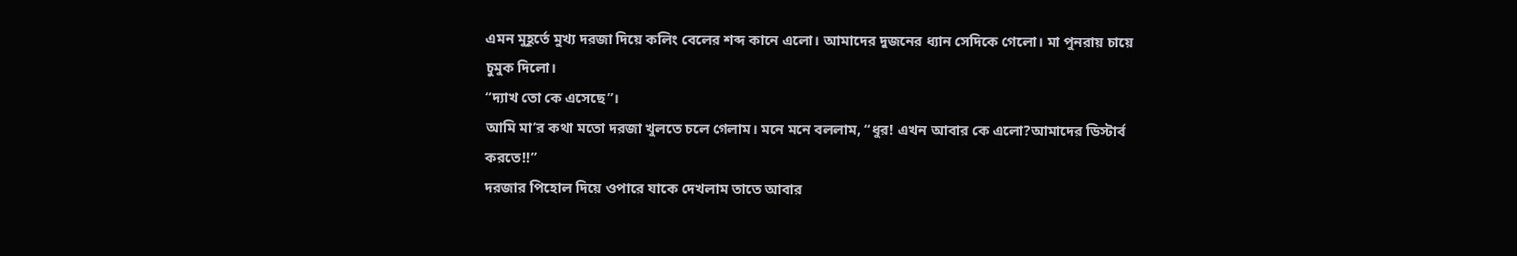এমন মুহূর্তে মুখ্য দরজা দিয়ে কলিং বেলের শব্দ কানে এলো। আমাদের দুজনের ধ্যান সেদিকে গেলো। মা পুনরায় চায়ে চুমুক দিলো।
“দ্যাখ তো কে এসেছে”।
আমি মা’র কথা মতো দরজা খুলতে চলে গেলাম। মনে মনে বললাম, “ধুর! এখন আবার কে এলো?আমাদের ডিস্টার্ব করতে!!”
দরজার পিহোল দিয়ে ওপারে যাকে দেখলাম তাতে আবার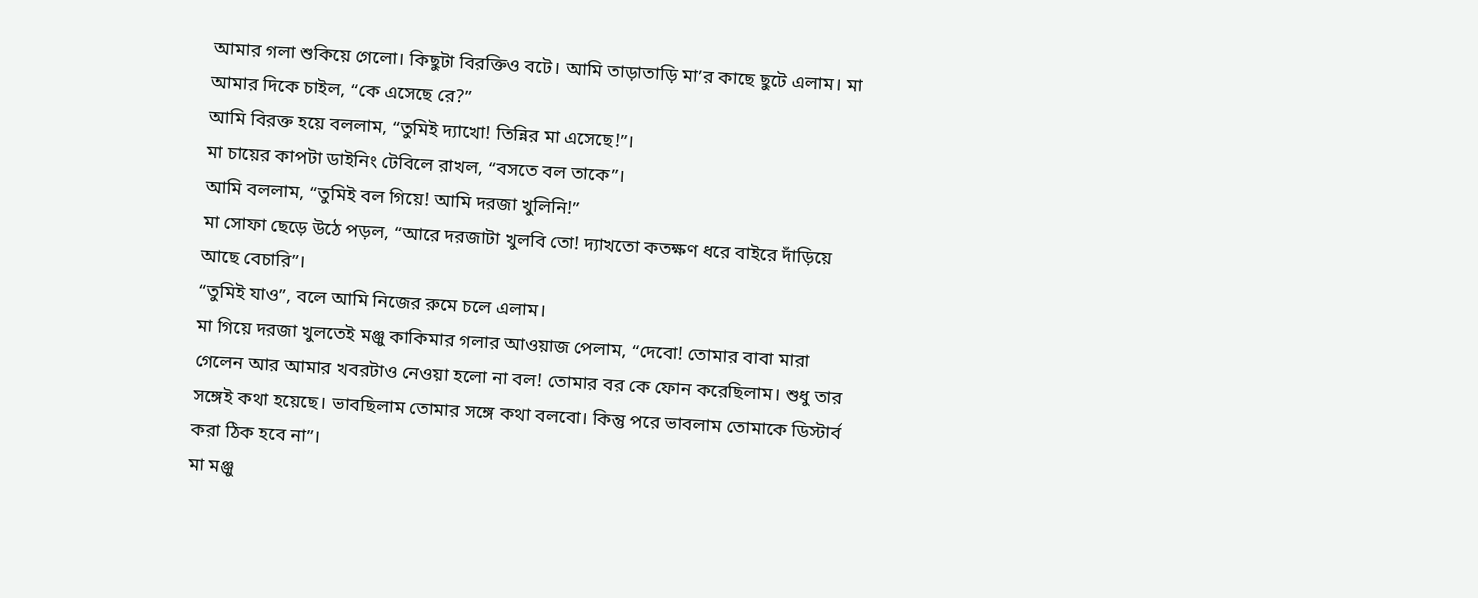আমার গলা শুকিয়ে গেলো। কিছুটা বিরক্তিও বটে। আমি তাড়াতাড়ি মা’র কাছে ছুটে এলাম। মা আমার দিকে চাইল, “কে এসেছে রে?”
আমি বিরক্ত হয়ে বললাম, “তুমিই দ্যাখো! তিন্নির মা এসেছে!”।
মা চায়ের কাপটা ডাইনিং টেবিলে রাখল, “বসতে বল তাকে”।
আমি বললাম, “তুমিই বল গিয়ে! আমি দরজা খুলিনি!”
মা সোফা ছেড়ে উঠে পড়ল, “আরে দরজাটা খুলবি তো! দ্যাখতো কতক্ষণ ধরে বাইরে দাঁড়িয়ে আছে বেচারি”।
“তুমিই যাও”, বলে আমি নিজের রুমে চলে এলাম।
মা গিয়ে দরজা খুলতেই মঞ্জু কাকিমার গলার আওয়াজ পেলাম, “দেবো! তোমার বাবা মারা গেলেন আর আমার খবরটাও নেওয়া হলো না বল! তোমার বর কে ফোন করেছিলাম। শুধু তার সঙ্গেই কথা হয়েছে। ভাবছিলাম তোমার সঙ্গে কথা বলবো। কিন্তু পরে ভাবলাম তোমাকে ডিস্টার্ব করা ঠিক হবে না”।
মা মঞ্জু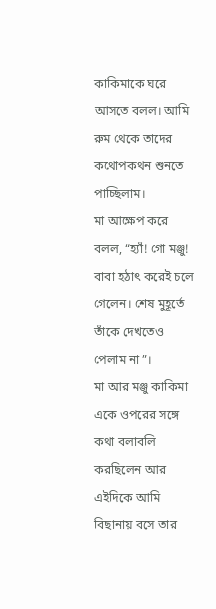কাকিমাকে ঘরে আসতে বলল। আমি রুম থেকে তাদের কথোপকথন শুনতে পাচ্ছিলাম।
মা আক্ষেপ করে বলল, “হ্যাঁ! গো মঞ্জু! বাবা হঠাৎ করেই চলে গেলেন। শেষ মুহূর্তে তাঁকে দেখতেও পেলাম না”।
মা আর মঞ্জু কাকিমা একে ওপরের সঙ্গে কথা বলাবলি করছিলেন আর এইদিকে আমি বিছানায় বসে তার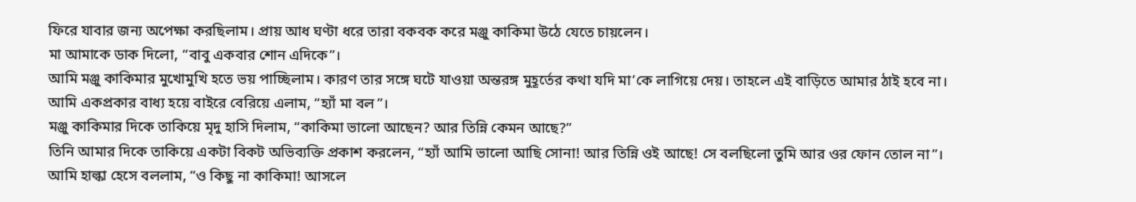ফিরে যাবার জন্য অপেক্ষা করছিলাম। প্রায় আধ ঘণ্টা ধরে তারা বকবক করে মঞ্জু কাকিমা উঠে যেতে চায়লেন।
মা আমাকে ডাক দিলো, “বাবু একবার শোন এদিকে”।
আমি মঞ্জু কাকিমার মুখোমুখি হতে ভয় পাচ্ছিলাম। কারণ তার সঙ্গে ঘটে যাওয়া অন্তরঙ্গ মুহূর্তের কথা যদি মা’কে লাগিয়ে দেয়। তাহলে এই বাড়িতে আমার ঠাই হবে না।
আমি একপ্রকার বাধ্য হয়ে বাইরে বেরিয়ে এলাম, “হ্যাঁ মা বল”।
মঞ্জু কাকিমার দিকে তাকিয়ে মৃদু হাসি দিলাম, “কাকিমা ভালো আছেন? আর তিন্নি কেমন আছে?”
তিনি আমার দিকে তাকিয়ে একটা বিকট অভিব্যক্তি প্রকাশ করলেন, “হ্যাঁ আমি ভালো আছি সোনা! আর তিন্নি ওই আছে! সে বলছিলো তুমি আর ওর ফোন তোল না”।
আমি হাল্কা হেসে বললাম, “ও কিছু না কাকিমা! আসলে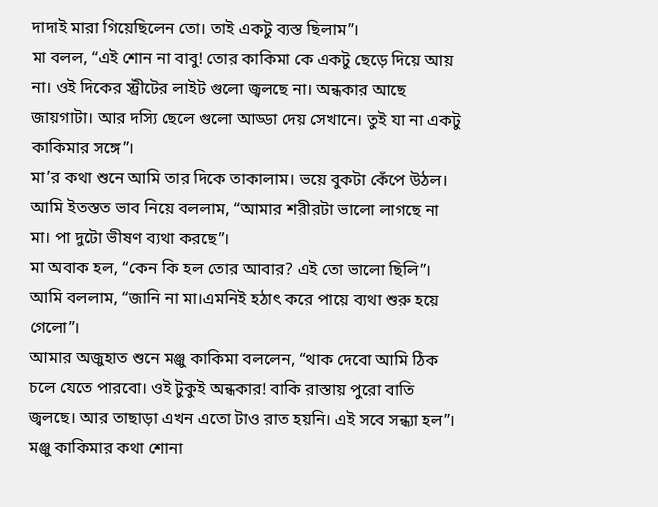দাদাই মারা গিয়েছিলেন তো। তাই একটু ব্যস্ত ছিলাম”।
মা বলল, “এই শোন না বাবু! তোর কাকিমা কে একটু ছেড়ে দিয়ে আয় না। ওই দিকের স্ট্রীটের লাইট গুলো জ্বলছে না। অন্ধকার আছে জায়গাটা। আর দস্যি ছেলে গুলো আড্ডা দেয় সেখানে। তুই যা না একটু কাকিমার সঙ্গে”।
মা’র কথা শুনে আমি তার দিকে তাকালাম। ভয়ে বুকটা কেঁপে উঠল। আমি ইতস্তত ভাব নিয়ে বললাম, “আমার শরীরটা ভালো লাগছে না মা। পা দুটো ভীষণ ব্যথা করছে”।
মা অবাক হল, “কেন কি হল তোর আবার? এই তো ভালো ছিলি”।
আমি বললাম, “জানি না মা।এমনিই হঠাৎ করে পায়ে ব্যথা শুরু হয়ে গেলো”।
আমার অজুহাত শুনে মঞ্জু কাকিমা বললেন, “থাক দেবো আমি ঠিক চলে যেতে পারবো। ওই টুকুই অন্ধকার! বাকি রাস্তায় পুরো বাতি জ্বলছে। আর তাছাড়া এখন এতো টাও রাত হয়নি। এই সবে সন্ধ্যা হল”।
মঞ্জু কাকিমার কথা শোনা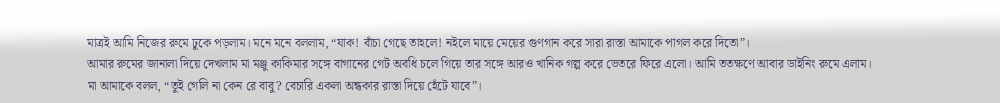মাত্রই আমি নিজের রুমে ঢুকে পড়লাম। মনে মনে বললাম, “যাক! বাঁচা গেছে তাহলে! নইলে মায়ে মেয়ের গুণগান করে সারা রাস্তা আমাকে পাগল করে দিতো”।
আমার রুমের জানালা দিয়ে দেখলাম মা মঞ্জু কাকিমার সঙ্গে বাগানের গেট অবধি চলে গিয়ে তার সঙ্গে আরও খানিক গল্প করে ভেতরে ফিরে এলো। আমি ততক্ষণে আবার ডাইনিং রুমে এলাম।
মা আমাকে বলল, “তুই গেলি না কেন রে বাবু? বেচারি একলা অন্ধকার রাস্তা দিয়ে হেঁটে যাবে”।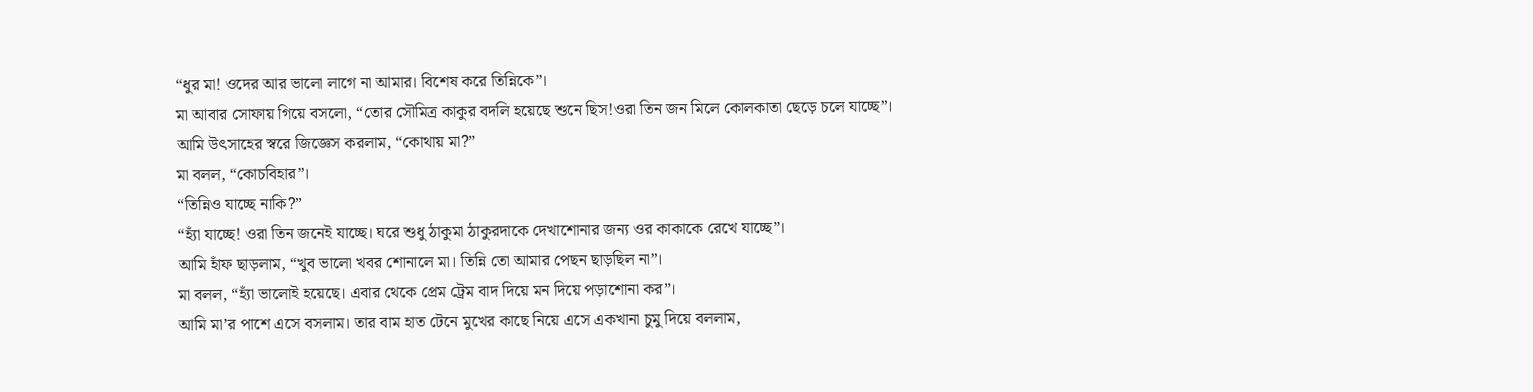“ধুর মা! ওদের আর ভালো লাগে না আমার। বিশেষ করে তিন্নিকে”।
মা আবার সোফায় গিয়ে বসলো, “তোর সৌমিত্র কাকুর বদলি হয়েছে শুনে ছিস!ওরা তিন জন মিলে কোলকাতা ছেড়ে চলে যাচ্ছে”।
আমি উৎসাহের স্বরে জিজ্ঞেস করলাম, “কোথায় মা?”
মা বলল, “কোচবিহার”।
“তিন্নিও যাচ্ছে নাকি?”
“হ্যাঁ যাচ্ছে! ওরা তিন জনেই যাচ্ছে। ঘরে শুধু ঠাকুমা ঠাকুরদাকে দেখাশোনার জন্য ওর কাকাকে রেখে যাচ্ছে”।
আমি হাঁফ ছাড়লাম, “খুব ভালো খবর শোনালে মা। তিন্নি তো আমার পেছন ছাড়ছিল না”।
মা বলল, “হ্যাঁ ভালোই হয়েছে। এবার থেকে প্রেম ট্রেম বাদ দিয়ে মন দিয়ে পড়াশোনা কর”।
আমি মা’র পাশে এসে বসলাম। তার বাম হাত টেনে মুখের কাছে নিয়ে এসে একখানা চুমু দিয়ে বললাম,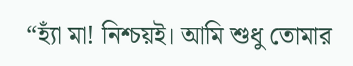“হ্যাঁ মা! নিশ্চয়ই। আমি শুধু তোমার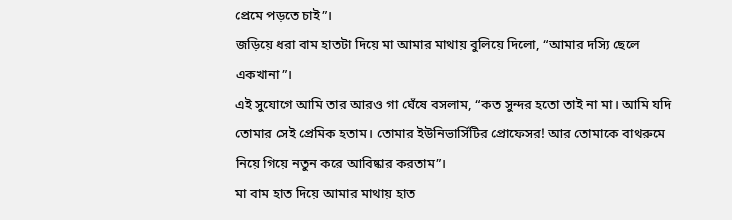প্রেমে পড়তে চাই”।
জড়িয়ে ধরা বাম হাতটা দিয়ে মা আমার মাথায় বুলিয়ে দিলো, “আমার দস্যি ছেলে একখানা”।
এই সুযোগে আমি তার আরও গা ঘেঁষে বসলাম, “কত সুন্দর হতো তাই না মা। আমি যদি তোমার সেই প্রেমিক হতাম। তোমার ইউনিভার্সিটির প্রোফেসর! আর তোমাকে বাথরুমে নিয়ে গিয়ে নতুন করে আবিষ্কার করতাম”।
মা বাম হাত দিয়ে আমার মাথায় হাত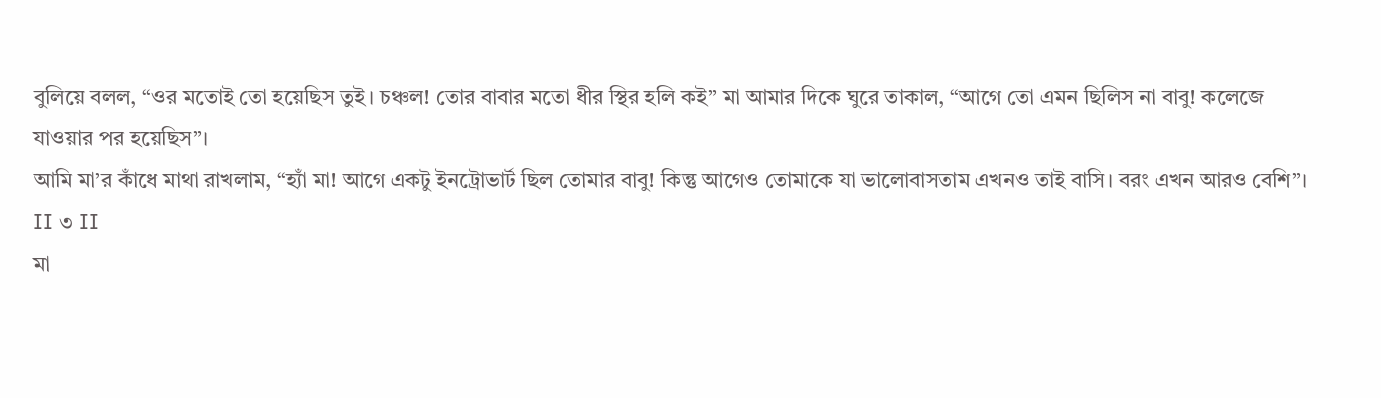বুলিয়ে বলল, “ওর মতোই তো হয়েছিস তুই। চঞ্চল! তোর বাবার মতো ধীর স্থির হলি কই” মা আমার দিকে ঘুরে তাকাল, “আগে তো এমন ছিলিস না বাবু! কলেজে যাওয়ার পর হয়েছিস”।
আমি মা’র কাঁধে মাথা রাখলাম, “হ্যাঁ মা! আগে একটু ইনট্রোভার্ট ছিল তোমার বাবু! কিন্তু আগেও তোমাকে যা ভালোবাসতাম এখনও তাই বাসি। বরং এখন আরও বেশি”।
II ৩ II
মা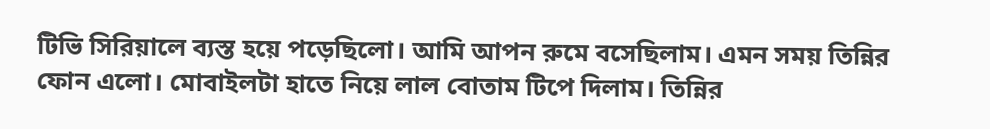টিভি সিরিয়ালে ব্যস্ত হয়ে পড়েছিলো। আমি আপন রুমে বসেছিলাম। এমন সময় তিন্নির ফোন এলো। মোবাইলটা হাতে নিয়ে লাল বোতাম টিপে দিলাম। তিন্নির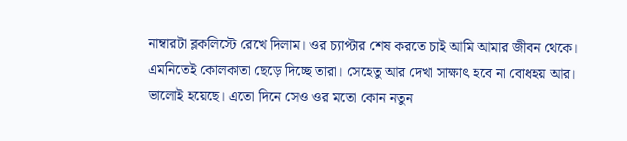নাম্বারটা ব্লকলিস্টে রেখে দিলাম। ওর চ্যাপ্টার শেষ করতে চাই আমি আমার জীবন থেকে। এমনিতেই কোলকাতা ছেড়ে দিচ্ছে তারা। সেহেতু আর দেখা সাক্ষাৎ হবে না বোধহয় আর। ভালোই হয়েছে। এতো দিনে সেও ওর মতো কোন নতুন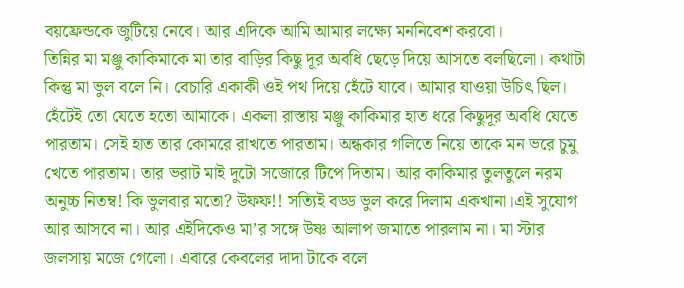বয়ফ্রেন্ডকে জুটিয়ে নেবে। আর এদিকে আমি আমার লক্ষ্যে মননিবেশ করবো।
তিন্নির মা মঞ্জু কাকিমাকে মা তার বাড়ির কিছু দূর অবধি ছেড়ে দিয়ে আসতে বলছিলো। কথাটা কিন্তু মা ভুল বলে নি। বেচারি একাকী ওই পথ দিয়ে হেঁটে যাবে। আমার যাওয়া উচিৎ ছিল। হেঁটেই তো যেতে হতো আমাকে। একলা রাস্তায় মঞ্জু কাকিমার হাত ধরে কিছুদূর অবধি যেতে পারতাম। সেই হাত তার কোমরে রাখতে পারতাম। অন্ধকার গলিতে নিয়ে তাকে মন ভরে চুমু খেতে পারতাম। তার ভরাট মাই দুটো সজোরে টিপে দিতাম। আর কাকিমার তুলতুলে নরম অনুচ্চ নিতম্ব! কি ভুলবার মতো? উফফ!! সত্যিই বড্ড ভুল করে দিলাম একখানা।এই সুযোগ আর আসবে না। আর এইদিকেও মা’র সঙ্গে উষ্ণ আলাপ জমাতে পারলাম না। মা স্টার জলসায় মজে গেলো। এবারে কেবলের দাদা টাকে বলে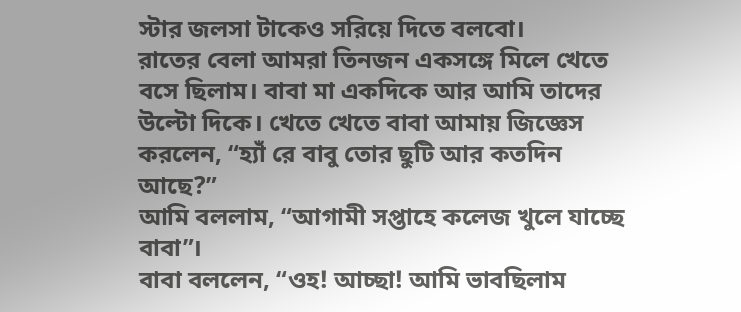স্টার জলসা টাকেও সরিয়ে দিতে বলবো।
রাতের বেলা আমরা তিনজন একসঙ্গে মিলে খেতে বসে ছিলাম। বাবা মা একদিকে আর আমি তাদের উল্টো দিকে। খেতে খেতে বাবা আমায় জিজ্ঞেস করলেন, “হ্যাঁ রে বাবু তোর ছুটি আর কতদিন আছে?”
আমি বললাম, “আগামী সপ্তাহে কলেজ খুলে যাচ্ছে বাবা”।
বাবা বললেন, “ওহ! আচ্ছা! আমি ভাবছিলাম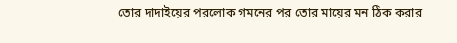তোর দাদাইয়ের পরলোক গমনের পর তোর মায়ের মন ঠিক করার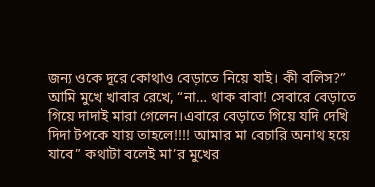জন্য ওকে দূরে কোথাও বেড়াতে নিয়ে যাই। কী বলিস?”
আমি মুখে খাবার রেখে, “না… থাক বাবা! সেবারে বেড়াতে গিয়ে দাদাই মারা গেলেন।এবারে বেড়াতে গিয়ে যদি দেখি দিদা টপকে যায় তাহলে!!!! আমার মা বেচারি অনাথ হয়ে যাবে” কথাটা বলেই মা’র মুখের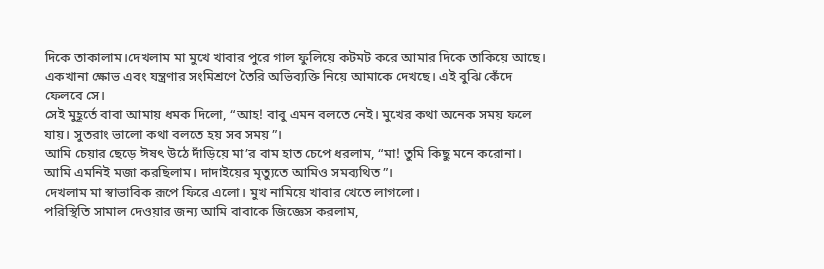দিকে তাকালাম।দেখলাম মা মুখে খাবার পুরে গাল ফুলিয়ে কটমট করে আমার দিকে তাকিয়ে আছে। একখানা ক্ষোভ এবং যন্ত্রণার সংমিশ্রণে তৈরি অভিব্যক্তি নিয়ে আমাকে দেখছে। এই বুঝি কেঁদে ফেলবে সে।
সেই মুহূর্তে বাবা আমায় ধমক দিলো, “আহ! বাবু এমন বলতে নেই। মুখের কথা অনেক সময় ফলে যায়। সুতরাং ভালো কথা বলতে হয় সব সময়”।
আমি চেয়ার ছেড়ে ঈষৎ উঠে দাঁড়িয়ে মা’র বাম হাত চেপে ধরলাম, “মা! তুমি কিছু মনে করোনা। আমি এমনিই মজা করছিলাম। দাদাইয়ের মৃত্যুতে আমিও সমব্যথিত”।
দেখলাম মা স্বাভাবিক রূপে ফিরে এলো। মুখ নামিয়ে খাবার খেতে লাগলো।
পরিস্থিতি সামাল দেওয়ার জন্য আমি বাবাকে জিজ্ঞেস করলাম,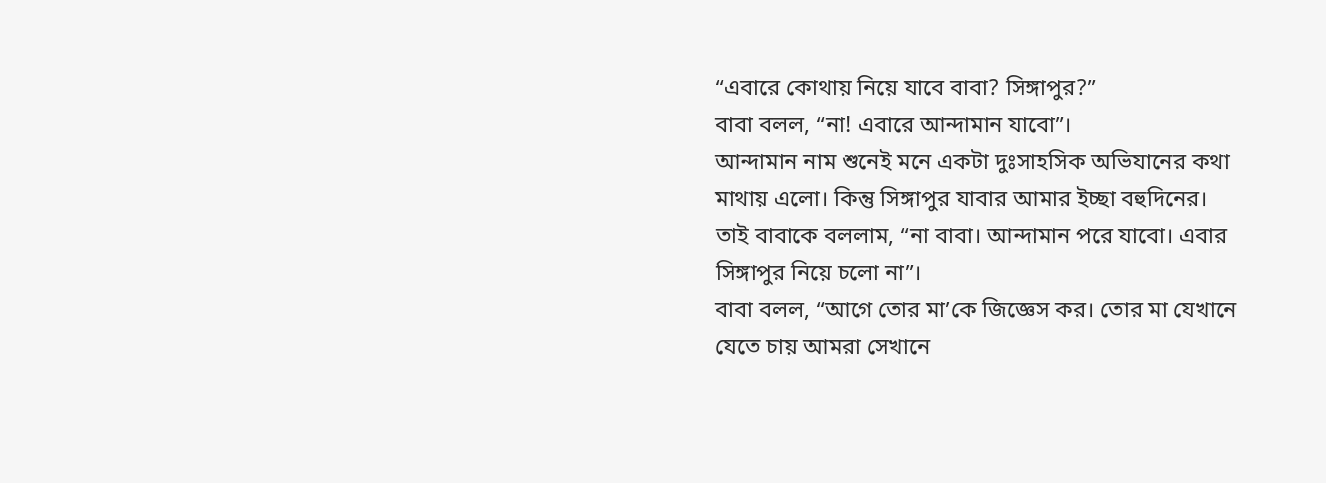“এবারে কোথায় নিয়ে যাবে বাবা? সিঙ্গাপুর?”
বাবা বলল, “না! এবারে আন্দামান যাবো”।
আন্দামান নাম শুনেই মনে একটা দুঃসাহসিক অভিযানের কথা মাথায় এলো। কিন্তু সিঙ্গাপুর যাবার আমার ইচ্ছা বহুদিনের। তাই বাবাকে বললাম, “না বাবা। আন্দামান পরে যাবো। এবার সিঙ্গাপুর নিয়ে চলো না”।
বাবা বলল, “আগে তোর মা’কে জিজ্ঞেস কর। তোর মা যেখানে যেতে চায় আমরা সেখানে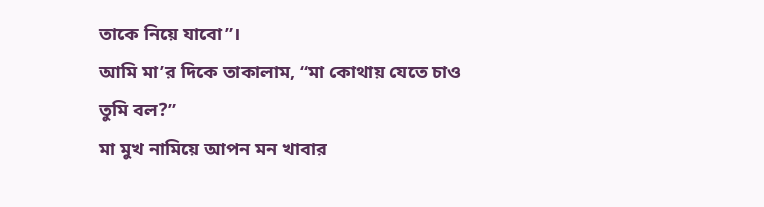তাকে নিয়ে যাবো”।
আমি মা’র দিকে তাকালাম, “মা কোথায় যেতে চাও তুমি বল?”
মা মুখ নামিয়ে আপন মন খাবার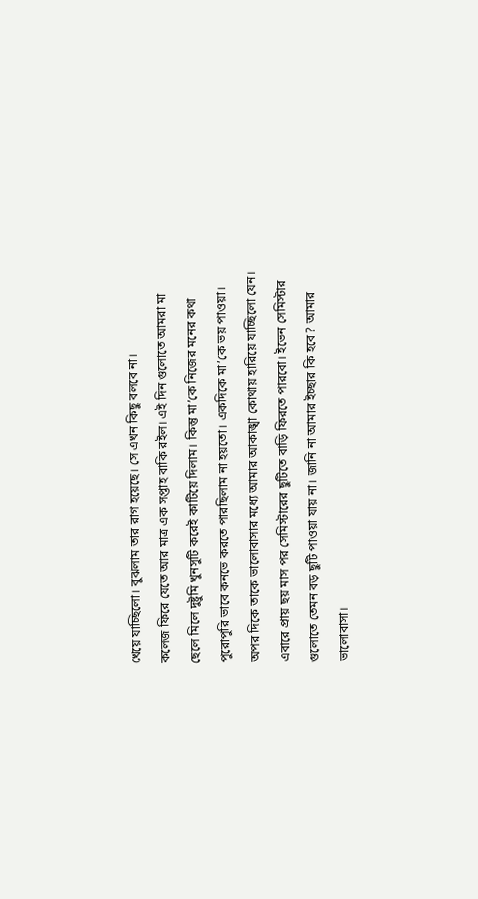খেয়ে যাচ্ছিলো। বুঝলাম তার রাগ হয়েছে। সে এখন কিছু বলবে না।
কলেজ ফিরে যেতে আর মাত্র এক সপ্তাহ বাকি রইল। এই দিন গুলোতে আমরা মা ছেলে মিলে দুষ্টুমি খুনসুটি করেই কাটিয়ে দিলাম। কিন্তু মা’কে নিজের মনের কথা পুরোপুরি ভাবে কনভে করতে পারছিলাম না হয়তো। একদিকে মা’কে ভয় পাওয়া। অপর দিকে তাকে ভালোবাসার মধ্যে আমার আকাঙ্খা কোথায় হারিয়ে যাচ্ছিলো যেন।
এবারে প্রায় ছয় মাস পর সেমিস্টারের ছুটিতে বাড়ি ফিরতে পারবো। ইভেন সেমিস্টার গুলোতে তেমন বড় ছুটি পাওয়া যায় না। জানি না আমার ইচ্ছার কি হবে? আমার ভালোবাসা।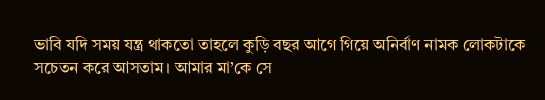ভাবি যদি সময় যন্ত্র থাকতো তাহলে কুড়ি বছর আগে গিয়ে অনির্বাণ নামক লোকটাকে সচেতন করে আসতাম। আমার মা’কে সে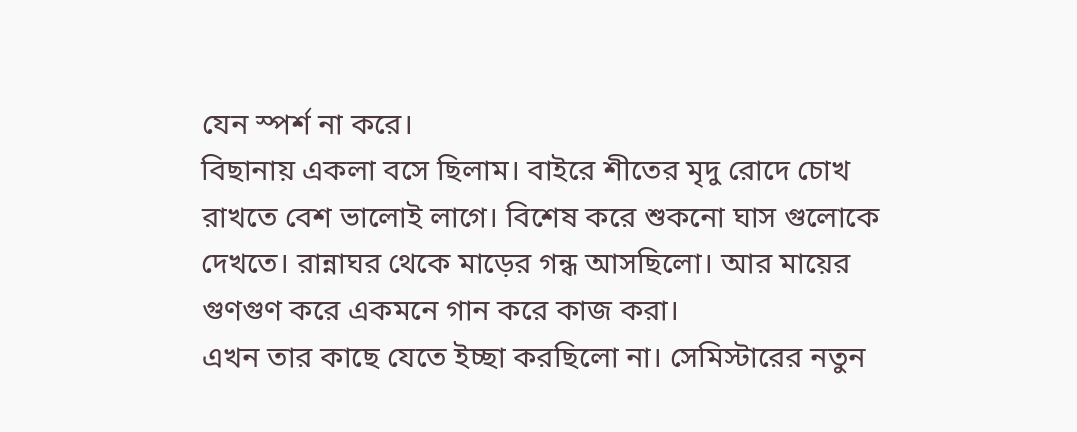যেন স্পর্শ না করে।
বিছানায় একলা বসে ছিলাম। বাইরে শীতের মৃদু রোদে চোখ রাখতে বেশ ভালোই লাগে। বিশেষ করে শুকনো ঘাস গুলোকে দেখতে। রান্নাঘর থেকে মাড়ের গন্ধ আসছিলো। আর মায়ের গুণগুণ করে একমনে গান করে কাজ করা।
এখন তার কাছে যেতে ইচ্ছা করছিলো না। সেমিস্টারের নতুন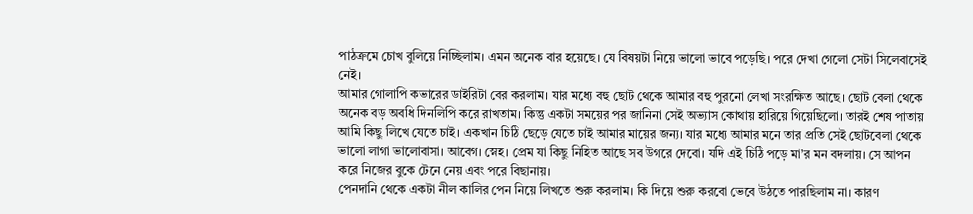পাঠক্রমে চোখ বুলিয়ে নিচ্ছিলাম। এমন অনেক বার হয়েছে। যে বিষয়টা নিয়ে ভালো ভাবে পড়েছি। পরে দেখা গেলো সেটা সিলেবাসেই নেই।
আমার গোলাপি কভারের ডাইরিটা বের করলাম। যার মধ্যে বহু ছোট থেকে আমার বহু পুরনো লেখা সংরক্ষিত আছে। ছোট বেলা থেকে অনেক বড় অবধি দিনলিপি করে রাখতাম। কিন্তু একটা সময়ের পর জানিনা সেই অভ্যাস কোথায় হারিয়ে গিয়েছিলো। তারই শেষ পাতায় আমি কিছু লিখে যেতে চাই। একখান চিঠি ছেড়ে যেতে চাই আমার মায়ের জন্য। যার মধ্যে আমার মনে তার প্রতি সেই ছোটবেলা থেকে ভালো লাগা ভালোবাসা। আবেগ। স্নেহ। প্রেম যা কিছু নিহিত আছে সব উগরে দেবো। যদি এই চিঠি পড়ে মা’র মন বদলায়। সে আপন করে নিজের বুকে টেনে নেয় এবং পরে বিছানায়।
পেনদানি থেকে একটা নীল কালির পেন নিয়ে লিখতে শুরু করলাম। কি দিয়ে শুরু করবো ভেবে উঠতে পারছিলাম না। কারণ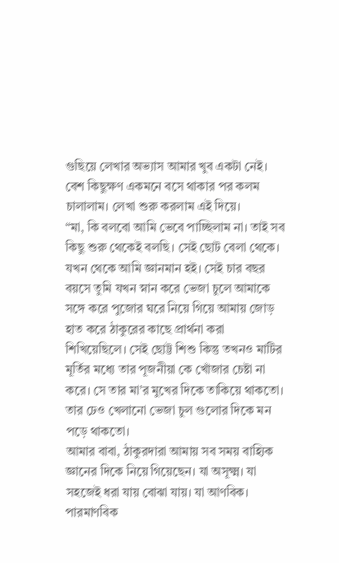গুছিয়ে লেখার অভ্যাস আমার খুব একটা নেই। বেশ কিছুক্ষণ একমনে বসে থাকার পর কলম চালালাম। লেখা শুরু করলাম এই দিয়ে।
“মা, কি বলবো আমি ভেবে পাচ্ছিলাম না। তাই সব কিছু শুরু থেকেই বলছি। সেই ছোট বেলা থেকে। যখন থেকে আমি জ্ঞানমান হই। সেই চার বছর বয়সে তুমি যখন স্নান করে ভেজা চুলে আমাকে সঙ্গে করে পুজোর ঘরে নিয়ে গিয়ে আমায় জোড় হাত করে ঠাকুরের কাছে প্রার্থনা করা শিখিয়েছিলে। সেই ছোট্ট শিশু কিন্তু তখনও মাটির মূর্তির মধ্যে তার পূজনীয়া কে খোঁজার চেষ্টা না করে। সে তার মা’র মুখের দিকে তাকিয়ে থাকতো। তার ঢেও খেলানো ভেজা চুল গুলোর দিকে মন পড়ে থাকতো।
আমার বাবা, ঠাকুরদারা আমায় সব সময় বাহ্যিক জ্ঞানের দিকে নিয়ে গিয়েছেন। যা অসূক্ষ্ম। যা সহজেই ধরা যায় বোঝা যায়। যা আণবিক। পারমাণবিক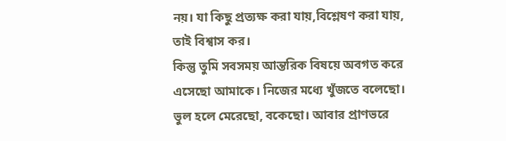নয়। যা কিছু প্রত্যক্ষ করা যায়,বিশ্লেষণ করা যায়, তাই বিশ্বাস কর।
কিন্তু তুমি সবসময় আন্তরিক বিষয়ে অবগত করে এসেছো আমাকে। নিজের মধ্যে খুঁজতে বলেছো।
ভুল হলে মেরেছো, বকেছো। আবার প্রাণভরে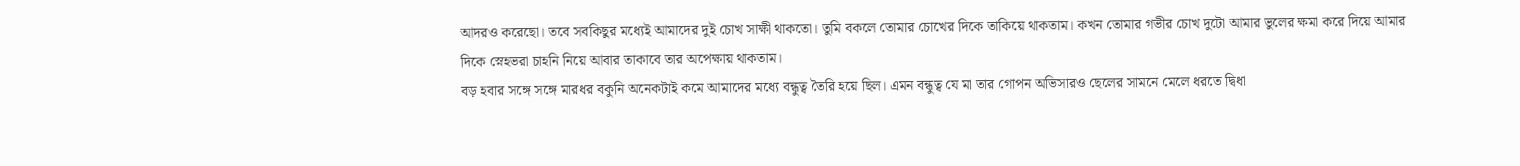আদরও করেছো। তবে সবকিছুর মধ্যেই আমাদের দুই চোখ সাক্ষী থাকতো। তুমি বকলে তোমার চোখের দিকে তাকিয়ে থাকতাম। কখন তোমার গভীর চোখ দুটো আমার ভুলের ক্ষমা করে দিয়ে আমার দিকে স্নেহভরা চাহনি নিয়ে আবার তাকাবে তার অপেক্ষায় থাকতাম।
বড় হবার সঙ্গে সঙ্গে মারধর বকুনি অনেকটাই কমে আমাদের মধ্যে বন্ধুত্ব তৈরি হয়ে ছিল। এমন বন্ধুত্ব যে মা তার গোপন অভিসারও ছেলের সামনে মেলে ধরতে দ্বিধা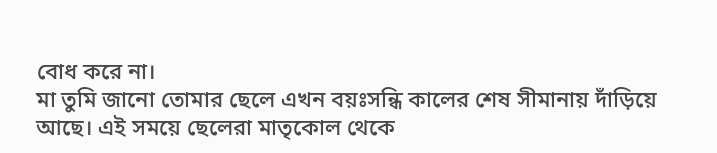বোধ করে না।
মা তুমি জানো তোমার ছেলে এখন বয়ঃসন্ধি কালের শেষ সীমানায় দাঁড়িয়ে আছে। এই সময়ে ছেলেরা মাতৃকোল থেকে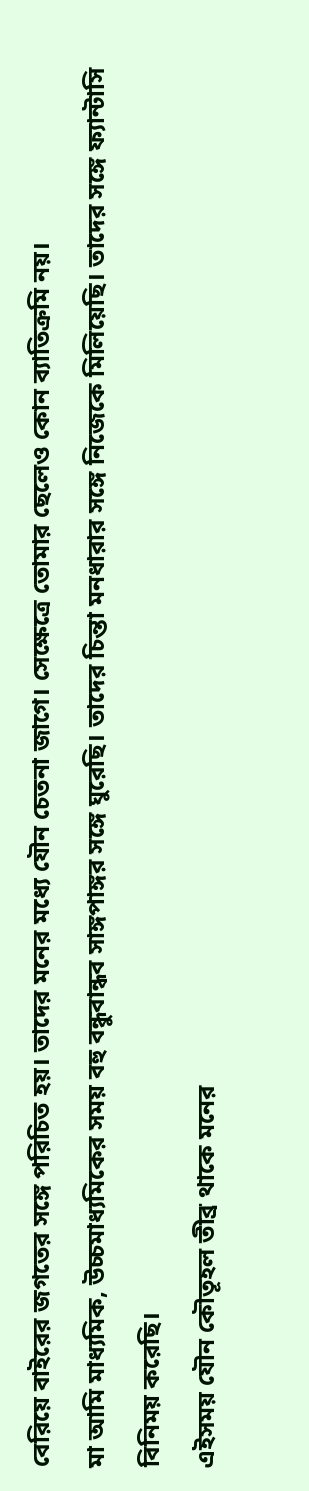বেরিয়ে বাইরের জগতের সঙ্গে পরিচিত হয়। তাদের মনের মধ্যে যৌন চেতনা জাগে। সেক্ষেত্রে তোমার ছেলেও কোন ব্যাতিক্রমি নয়।
মা আমি মাধ্যমিক, উচ্চমাধ্যমিকের সময় বহু বন্ধুবান্ধব সাঙ্গপাঙ্গর সঙ্গে ঘুরেছি। তাদের চিন্তা মনধারার সঙ্গে নিজেকে মিলিয়েছি। তাদের সঙ্গে ফ্যান্টাসি বিনিময় করেছি।
এইসময় যৌন কৌতূহল তীব্র থাকে মনের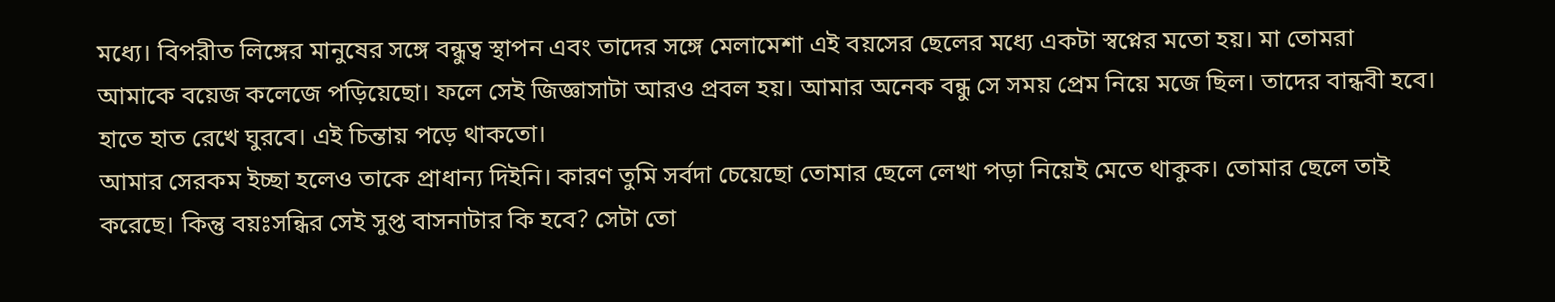মধ্যে। বিপরীত লিঙ্গের মানুষের সঙ্গে বন্ধুত্ব স্থাপন এবং তাদের সঙ্গে মেলামেশা এই বয়সের ছেলের মধ্যে একটা স্বপ্নের মতো হয়। মা তোমরা আমাকে বয়েজ কলেজে পড়িয়েছো। ফলে সেই জিজ্ঞাসাটা আরও প্রবল হয়। আমার অনেক বন্ধু সে সময় প্রেম নিয়ে মজে ছিল। তাদের বান্ধবী হবে। হাতে হাত রেখে ঘুরবে। এই চিন্তায় পড়ে থাকতো।
আমার সেরকম ইচ্ছা হলেও তাকে প্রাধান্য দিইনি। কারণ তুমি সর্বদা চেয়েছো তোমার ছেলে লেখা পড়া নিয়েই মেতে থাকুক। তোমার ছেলে তাই করেছে। কিন্তু বয়ঃসন্ধির সেই সুপ্ত বাসনাটার কি হবে? সেটা তো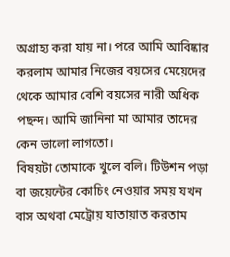অগ্রাহ্য করা যায় না। পরে আমি আবিষ্কার করলাম আমার নিজের বয়সের মেয়েদের থেকে আমার বেশি বয়সের নারী অধিক পছন্দ। আমি জানিনা মা আমার তাদের কেন ভালো লাগতো।
বিষয়টা তোমাকে খুলে বলি। টিউশন পড়া বা জয়েন্টের কোচিং নেওয়ার সময় যখন বাস অথবা মেট্রোয় যাতায়াত করতাম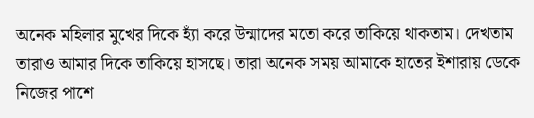অনেক মহিলার মুখের দিকে হ্যাঁ করে উন্মাদের মতো করে তাকিয়ে থাকতাম। দেখতাম তারাও আমার দিকে তাকিয়ে হাসছে। তারা অনেক সময় আমাকে হাতের ইশারায় ডেকে নিজের পাশে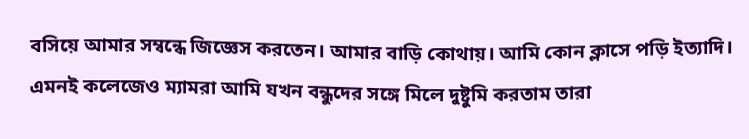বসিয়ে আমার সম্বন্ধে জিজ্ঞেস করতেন। আমার বাড়ি কোথায়। আমি কোন ক্লাসে পড়ি ইত্যাদি।
এমনই কলেজেও ম্যামরা আমি যখন বন্ধুদের সঙ্গে মিলে দুষ্টুমি করতাম তারা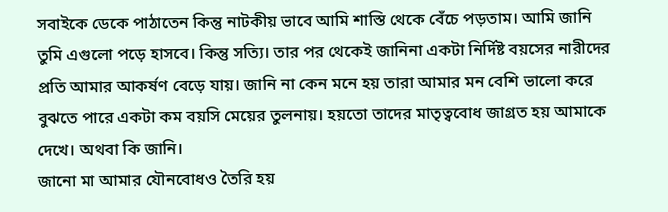সবাইকে ডেকে পাঠাতেন কিন্তু নাটকীয় ভাবে আমি শাস্তি থেকে বেঁচে পড়তাম। আমি জানি তুমি এগুলো পড়ে হাসবে। কিন্তু সত্যি। তার পর থেকেই জানিনা একটা নির্দিষ্ট বয়সের নারীদের প্রতি আমার আকর্ষণ বেড়ে যায়। জানি না কেন মনে হয় তারা আমার মন বেশি ভালো করে বুঝতে পারে একটা কম বয়সি মেয়ের তুলনায়। হয়তো তাদের মাতৃত্ববোধ জাগ্রত হয় আমাকে দেখে। অথবা কি জানি।
জানো মা আমার যৌনবোধও তৈরি হয়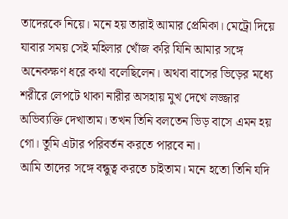তাদেরকে নিয়ে। মনে হয় তারাই আমার প্রেমিকা। মেট্রো দিয়ে যাবার সময় সেই মহিলার খোঁজ করি যিনি আমার সঙ্গে অনেকক্ষণ ধরে কথা বলেছিলেন। অথবা বাসের ভিড়ের মধ্যে শরীরে লেপটে থাকা নারীর অসহায় মুখ দেখে লজ্জার অভিব্যক্তি দেখাতাম। তখন তিনি বলতেন ভিড় বাসে এমন হয় গো। তুমি এটার পরিবর্তন করতে পারবে না।
আমি তাদের সঙ্গে বন্ধুত্ব করতে চাইতাম। মনে হতো তিনি যদি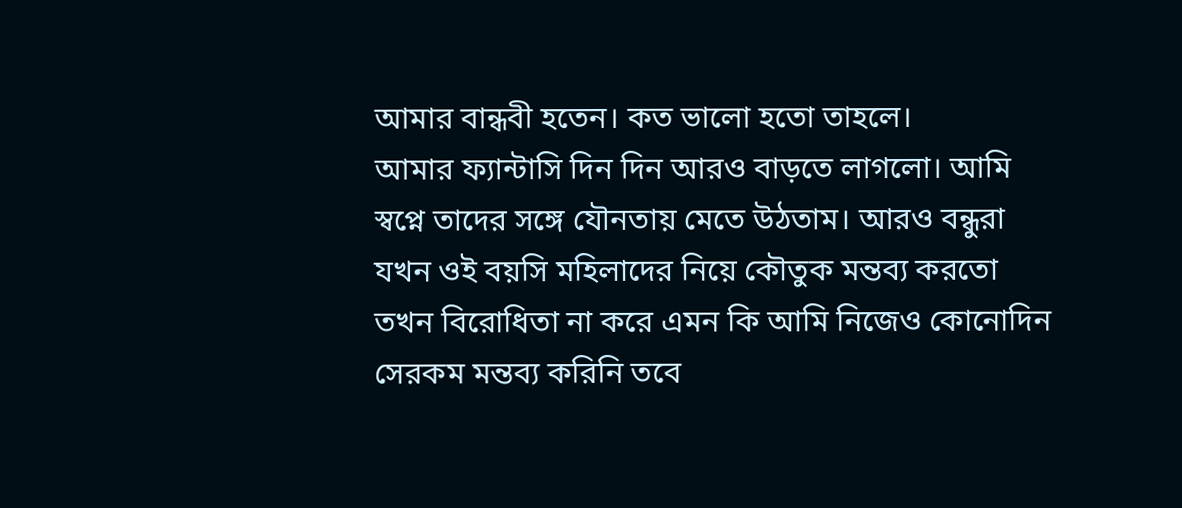আমার বান্ধবী হতেন। কত ভালো হতো তাহলে।
আমার ফ্যান্টাসি দিন দিন আরও বাড়তে লাগলো। আমি স্বপ্নে তাদের সঙ্গে যৌনতায় মেতে উঠতাম। আরও বন্ধুরা যখন ওই বয়সি মহিলাদের নিয়ে কৌতুক মন্তব্য করতো তখন বিরোধিতা না করে এমন কি আমি নিজেও কোনোদিন সেরকম মন্তব্য করিনি তবে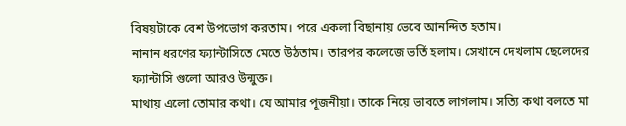বিষয়টাকে বেশ উপভোগ করতাম। পরে একলা বিছানায় ভেবে আনন্দিত হতাম।
নানান ধরণের ফ্যান্টাসিতে মেতে উঠতাম। তারপর কলেজে ভর্তি হলাম। সেখানে দেখলাম ছেলেদের ফ্যান্টাসি গুলো আরও উন্মুক্ত।
মাথায় এলো তোমার কথা। যে আমার পূজনীয়া। তাকে নিয়ে ভাবতে লাগলাম। সত্যি কথা বলতে মা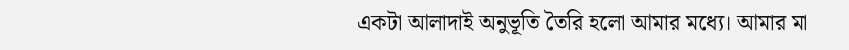একটা আলাদাই অনুভূতি তৈরি হলো আমার মধ্যে। আমার মা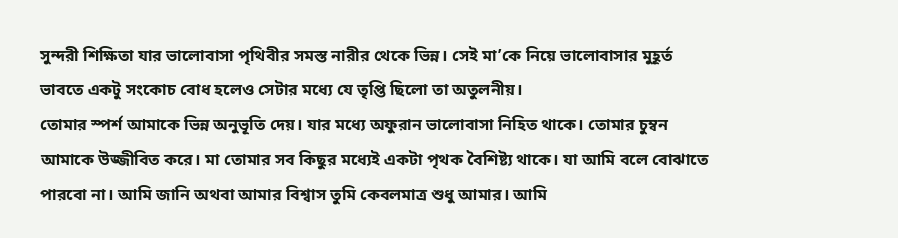সুন্দরী শিক্ষিতা যার ভালোবাসা পৃথিবীর সমস্ত নারীর থেকে ভিন্ন। সেই মা’কে নিয়ে ভালোবাসার মুহূর্ত ভাবতে একটু সংকোচ বোধ হলেও সেটার মধ্যে যে তৃপ্তি ছিলো তা অতুলনীয়।
তোমার স্পর্শ আমাকে ভিন্ন অনুভূতি দেয়। যার মধ্যে অফুরান ভালোবাসা নিহিত থাকে। তোমার চুম্বন আমাকে উজ্জীবিত করে। মা তোমার সব কিছুর মধ্যেই একটা পৃথক বৈশিষ্ট্য থাকে। যা আমি বলে বোঝাতে পারবো না। আমি জানি অথবা আমার বিশ্বাস তুমি কেবলমাত্র শুধু আমার। আমি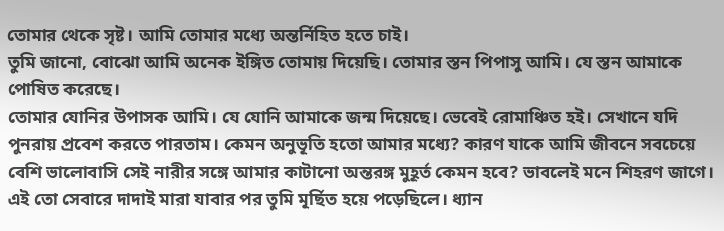তোমার থেকে সৃষ্ট। আমি তোমার মধ্যে অন্তর্নিহিত হতে চাই।
তুমি জানো, বোঝো আমি অনেক ইঙ্গিত তোমায় দিয়েছি। তোমার স্তন পিপাসু আমি। যে স্তন আমাকে পোষিত করেছে।
তোমার যোনির উপাসক আমি। যে যোনি আমাকে জন্ম দিয়েছে। ভেবেই রোমাঞ্চিত হই। সেখানে যদি পুনরায় প্রবেশ করতে পারতাম। কেমন অনুভূতি হতো আমার মধ্যে? কারণ যাকে আমি জীবনে সবচেয়ে বেশি ভালোবাসি সেই নারীর সঙ্গে আমার কাটানো অন্তরঙ্গ মুহূর্ত কেমন হবে? ভাবলেই মনে শিহরণ জাগে।
এই তো সেবারে দাদাই মারা যাবার পর তুমি মূর্ছিত হয়ে পড়েছিলে। ধ্যান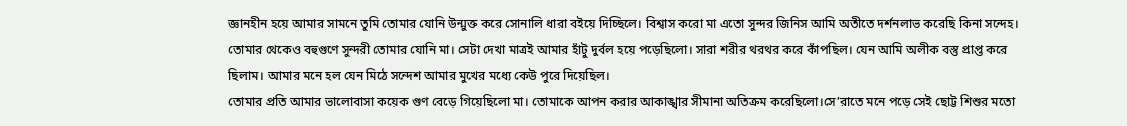জ্ঞানহীন হয়ে আমার সামনে তুমি তোমার যোনি উন্মুক্ত করে সোনালি ধারা বইয়ে দিচ্ছিলে। বিশ্বাস করো মা এতো সুন্দর জিনিস আমি অতীতে দর্শনলাভ করেছি কিনা সন্দেহ। তোমার থেকেও বহুগুণে সুন্দরী তোমার যোনি মা। সেটা দেখা মাত্রই আমার হাঁটু দুর্বল হয়ে পড়েছিলো। সারা শরীর থরথর করে কাঁপছিল। যেন আমি অলীক বস্তু প্রাপ্ত করে ছিলাম। আমার মনে হল যেন মিঠে সন্দেশ আমার মুখের মধ্যে কেউ পুরে দিয়েছিল।
তোমার প্রতি আমার ভালোবাসা কয়েক গুণ বেড়ে গিয়েছিলো মা। তোমাকে আপন করার আকাঙ্খার সীমানা অতিক্রম করেছিলো।সে’রাতে মনে পড়ে সেই ছোট্ট শিশুর মতো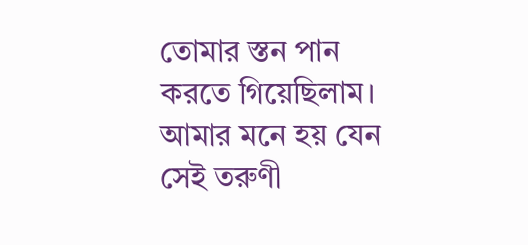তোমার স্তন পান করতে গিয়েছিলাম। আমার মনে হয় যেন সেই তরুণী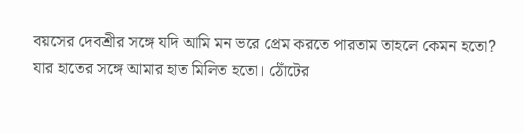বয়সের দেবশ্রীর সঙ্গে যদি আমি মন ভরে প্রেম করতে পারতাম তাহলে কেমন হতো?
যার হাতের সঙ্গে আমার হাত মিলিত হতো। ঠোঁটের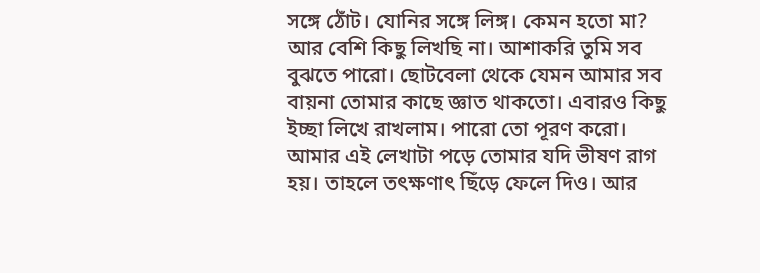সঙ্গে ঠোঁট। যোনির সঙ্গে লিঙ্গ। কেমন হতো মা?
আর বেশি কিছু লিখছি না। আশাকরি তুমি সব বুঝতে পারো। ছোটবেলা থেকে যেমন আমার সব বায়না তোমার কাছে জ্ঞাত থাকতো। এবারও কিছু ইচ্ছা লিখে রাখলাম। পারো তো পূরণ করো।
আমার এই লেখাটা পড়ে তোমার যদি ভীষণ রাগ হয়। তাহলে তৎক্ষণাৎ ছিঁড়ে ফেলে দিও। আর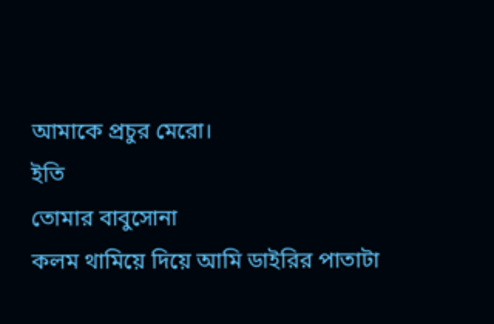আমাকে প্রচুর মেরো।
ইতি
তোমার বাবুসোনা
কলম থামিয়ে দিয়ে আমি ডাইরির পাতাটা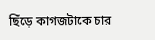ছিঁড়ে কাগজটাকে চার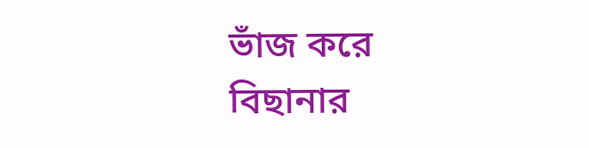ভাঁজ করে বিছানার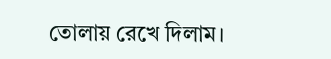তোলায় রেখে দিলাম।